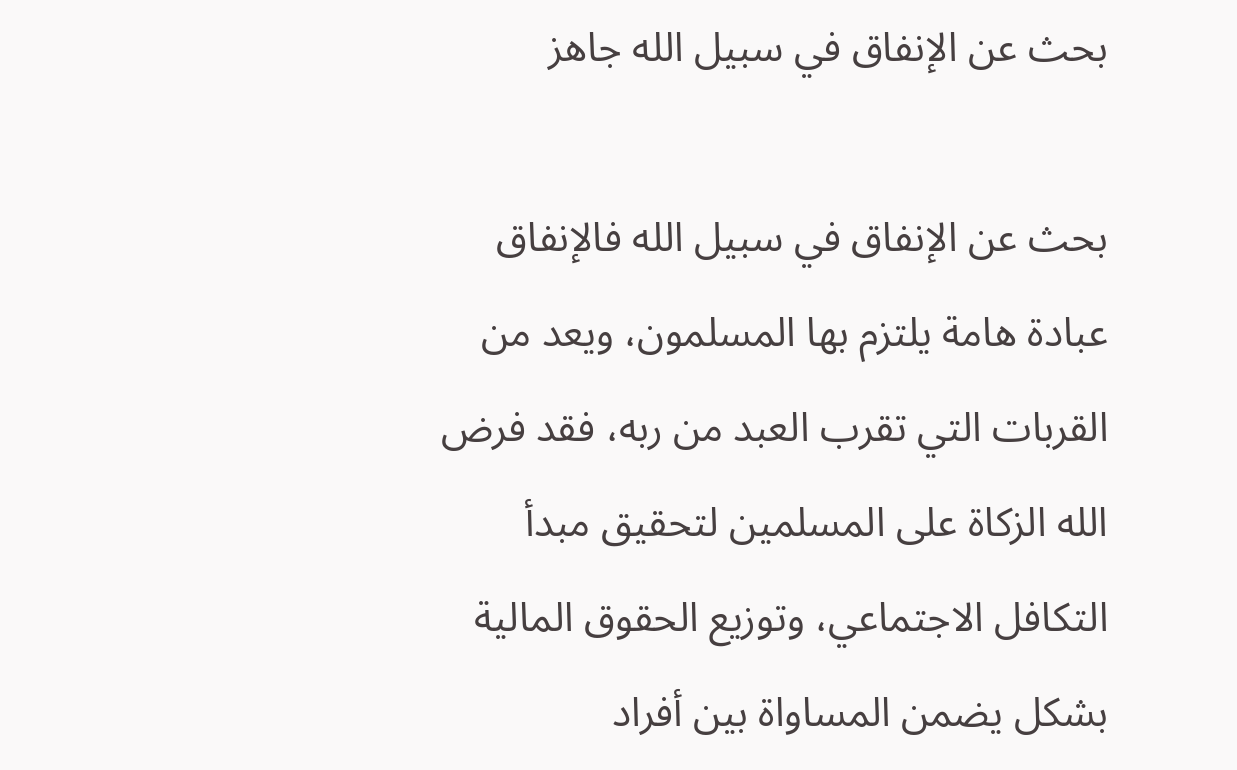بحث عن الإنفاق في سبيل الله جاهز

بحث عن الإنفاق في سبيل الله فالإنفاق عبادة هامة يلتزم بها المسلمون، ويعد من القربات التي تقرب العبد من ربه، فقد فرض الله الزكاة على المسلمين لتحقيق مبدأ التكافل الاجتماعي، وتوزيع الحقوق المالية بشكل يضمن المساواة بين أفراد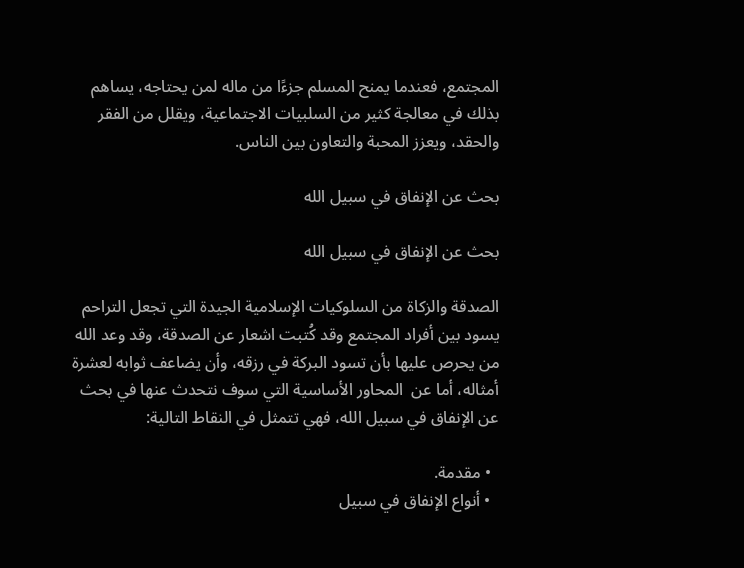المجتمع، فعندما يمنح المسلم جزءًا من ماله لمن يحتاجه، يساهم بذلك في معالجة كثير من السلبيات الاجتماعية، ويقلل من الفقر والحقد، ويعزز المحبة والتعاون بين الناس.

بحث عن الإنفاق في سبيل الله

بحث عن الإنفاق في سبيل الله

الصدقة والزكاة من السلوكيات الإسلامية الجيدة التي تجعل التراحم يسود بين أفراد المجتمع وقد كُتبت اشعار عن الصدقة، وقد وعد الله من يحرص عليها بأن تسود البركة في رزقه، وأن يضاعف ثوابه لعشرة أمثاله، أما عن  المحاور الأساسية التي سوف نتحدث عنها في بحث عن الإنفاق في سبيل الله، فهي تتمثل في النقاط التالية:

  • مقدمة.
  • أنواع الإنفاق في سبيل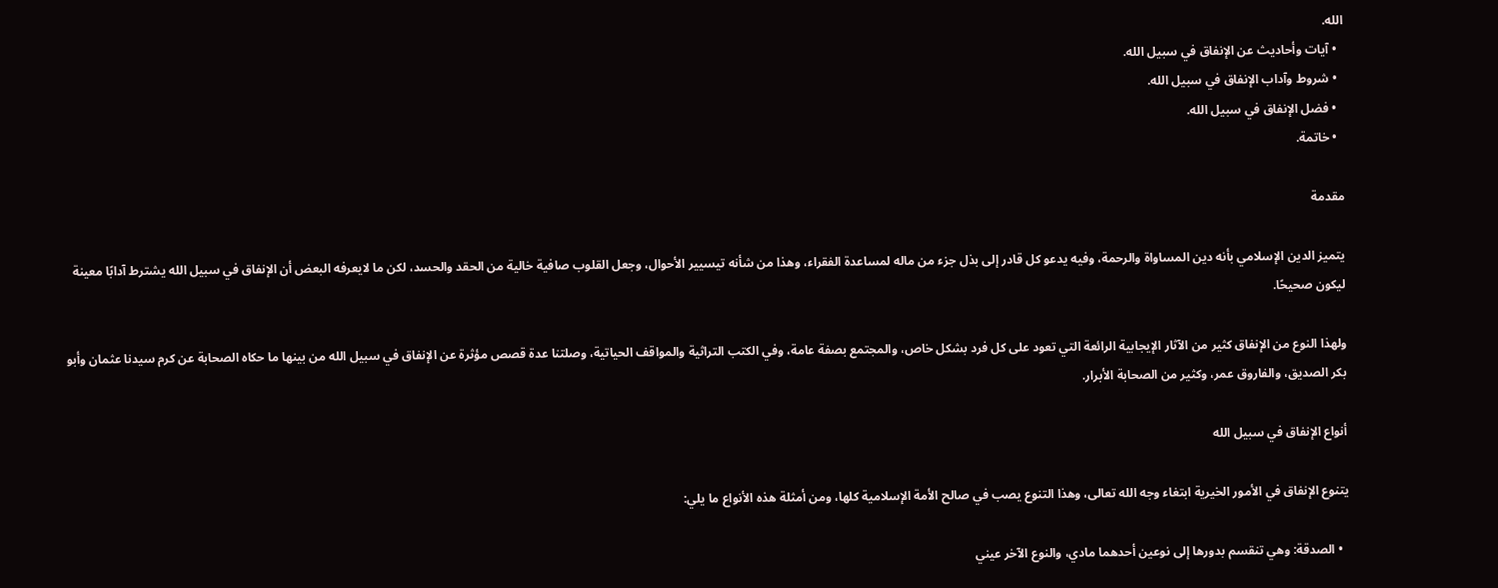الله.
  • آيات وأحاديث عن الإنفاق في سبيل الله.
  • شروط وآداب الإنفاق في سبيل الله.
  • فضل الإنفاق في سبيل الله.
  • خاتمة.

مقدمة

يتميز الدين الإسلامي بأنه دين المساواة والرحمة، وفيه يدعو كل قادر إلى بذل جزء من ماله لمساعدة الفقراء، وهذا من شأنه تيسيير الأحوال، وجعل القلوب صافية خالية من الحقد والحسد، لكن ما لايعرفه البعض أن الإنفاق في سبيل الله يشترط آدابًا معينة ليكون صحيحًا.

ولهذا النوع من الإنفاق كثير من الآثار الإيجابية الرائعة التي تعود على كل فرد بشكل خاص، والمجتمع بصفة عامة، وفي الكتب التراثية والمواقف الحياتية، وصلتنا عدة قصص مؤثرة عن الإنفاق في سبيل الله من بينها ما حكاه الصحابة عن كرم سيدنا عثمان وأبو بكر الصديق، والفاروق عمر، وكثير من الصحابة الأبرار.

أنواع الإنفاق في سبيل الله

يتنوع الإنفاق في الأمور الخيرية ابتغاء وجه الله تعالى، وهذا التنوع يصب في صالح الأمة الإسلامية كلها، ومن أمثلة هذه الأنواع ما يلي:

  • الصدقة: وهي تنقسم بدورها إلى نوعين أحدهما مادي، والنوع الآخر عيني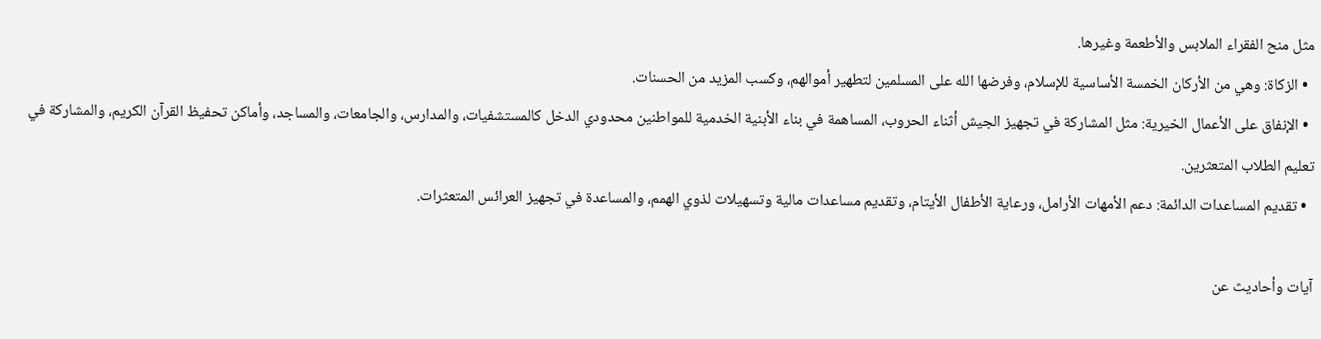مثل منح الفقراء الملابس والأطعمة وغيرها.
  • الزكاة: وهي من الأركان الخمسة الأساسية للإسلام، وفرضها الله على المسلمين لتطهير أموالهم، وكسب المزيد من الحسنات.
  • الإنفاق على الأعمال الخيرية: مثل المشاركة في تجهيز الجيش أثناء الحروب، المساهمة في بناء الأبنية الخدمية للمواطنين محدودي الدخل كالمستشفيات، والمدارس، والجامعات، والمساجد، وأماكن تحفيظ القرآن الكريم، والمشاركة في تعليم الطلاب المتعثرين.
  • تقديم المساعدات الدائمة: دعم الأمهات الأرامل، ورعاية الأطفال الأيتام، وتقديم مساعدات مالية وتسهيلات لذوي الهمم، والمساعدة في تجهيز العرائس المتعثرات.

آيات وأحاديث عن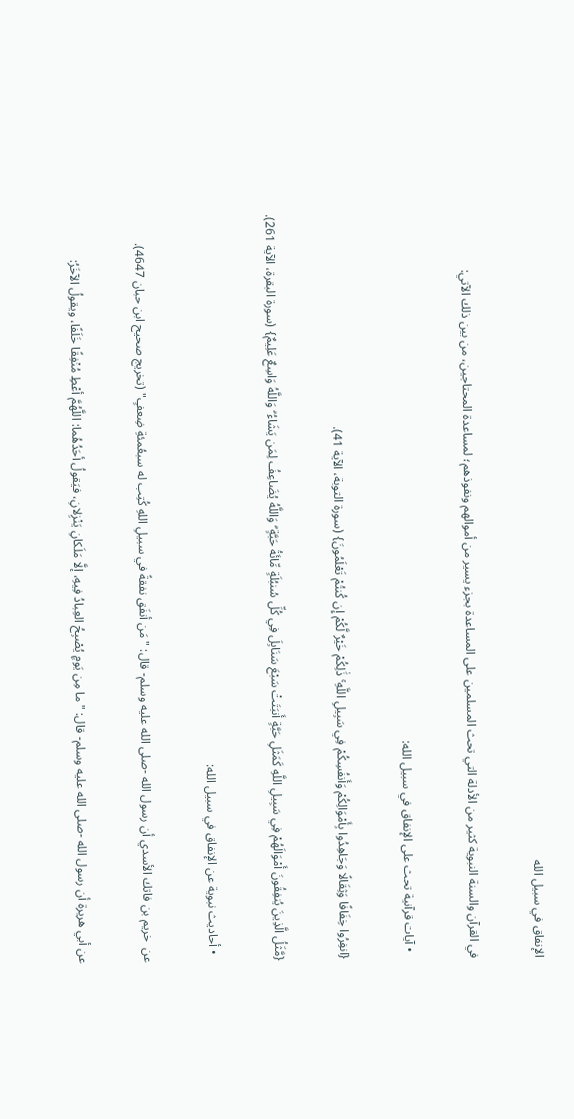الإنفاق في سبيل الله

في القرآن والسنة النبوية كثير من الأدلة التي تحث المسلمين على المساعدة بجزء يسير من أموالهم ونفوذهم؛ لمساعدة المحتاجين، من بين ذلك الآتي:

  • آيات قرآنية تحث على الإنفاق في سبيل الله:

{انفِرُوا خِفَافًا وَثِقَالًا وَجَاهِدُوا بِأَمْوَالِكُمْ وَأَنفُسِكُمْ فِي سَبِيلِ اللَّهِ ۚ ذَٰلِكُمْ خَيْرٌ لَّكُمْ إِن كُنتُمْ تَعْلَمُونَ} (سورة التوبة، الآية 41).

{مَّثَلُ الَّذِينَ يُنفِقُونَ أَمْوَالَهُمْ فِي سَبِيلِ اللَّهِ كَمَثَلِ حَبَّةٍ أَنبَتَتْ سَبْعَ سَنَابِلَ فِي كُلِّ سُنبُلَةٍ مِّائَةُ حَبَّةٍ ۗ وَاللَّهُ يُضَاعِفُ لِمَن يَشَاءُ ۗ وَاللَّهُ وَاسِعٌ عَلِيمٌ} (سورة البقرة، الآية 261).

  • أحاديث نبوية عن الإنفاق في سبيل الله:

عن  خريم بن فاتك الأسدي أن رسول الله -صلى الله عليه وسلم- قال: "مَن أنفَق نفقةً في سبيلِ اللهِ كُتِب له سبعُمئةِ ضِعفٍ" (تخريج صحيح ابن حبان 4647).

عن أبي هريرة أن رسول الله -صلى الله عليه وسلم- قال: "ما مِن يَومٍ يُصْبِحُ العِبادُ فِيهِ، إلَّا مَلَكانِ يَنْزِلانِ، فيَقولُ أحَدُهُما: اللَّهُمَّ أعْطِ مُنْفِقًا خَلَفًا، ويقولُ الآخَرُ: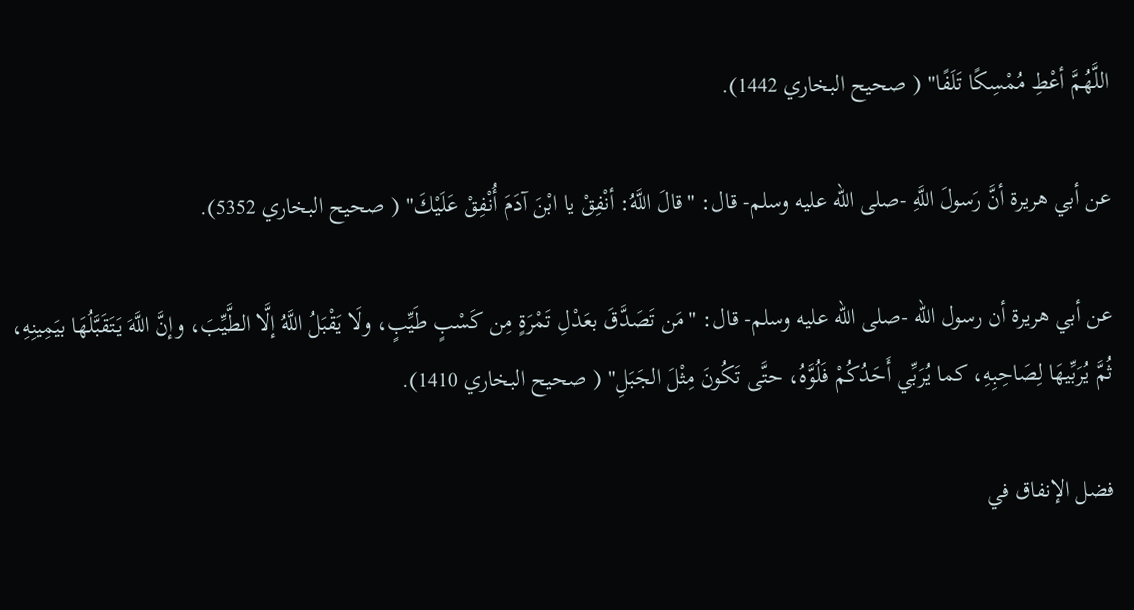اللَّهُمَّ أعْطِ مُمْسِكًا تَلَفًا" ( صحيح البخاري 1442).

عن أبي هريرة أنَّ رَسولَ اللَّهِ -صلى الله عليه وسلم- قال: "قالَ اللَّهُ: أنْفِقْ يا ابْنَ آدَمَ أُنْفِقْ عَلَيْكَ" ( صحيح البخاري 5352).

عن أبي هريرة أن رسول الله -صلى الله عليه وسلم- قال: "مَن تَصَدَّقَ بعَدْلِ تَمْرَةٍ مِن كَسْبٍ طَيِّبٍ، ولَا يَقْبَلُ اللَّهُ إلَّا الطَّيِّبَ، وإنَّ اللَّهَ يَتَقَبَّلُهَا بيَمِينِهِ، ثُمَّ يُرَبِّيهَا لِصَاحِبِهِ، كما يُرَبِّي أَحَدُكُمْ فَلُوَّهُ، حتَّى تَكُونَ مِثْلَ الجَبَلِ" ( صحيح البخاري 1410).

فضل الإنفاق في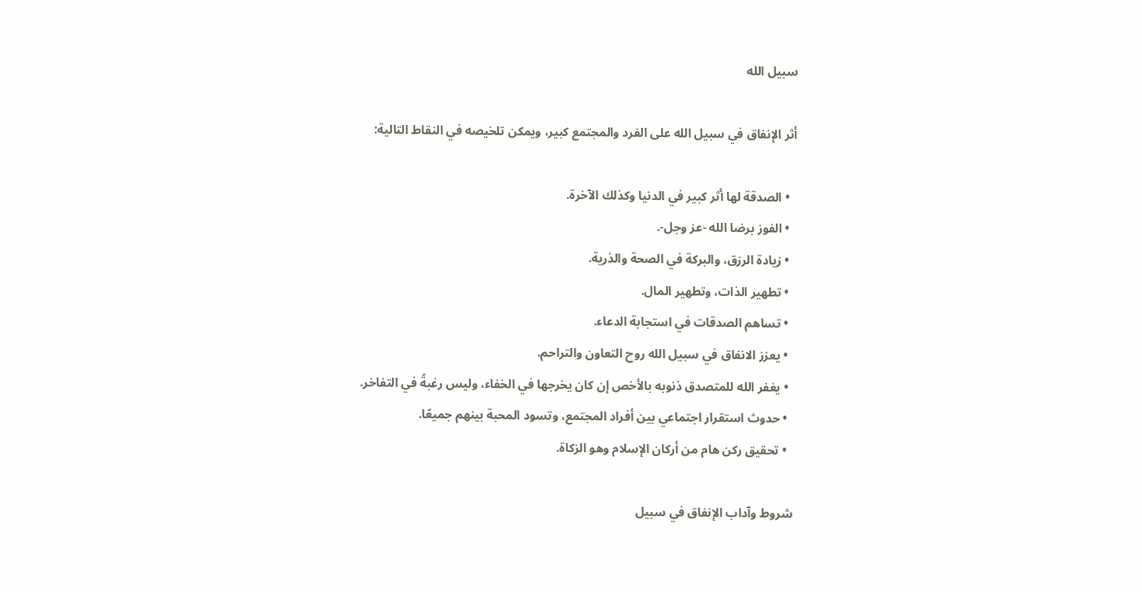سبيل الله

أثر الإنفاق في سبيل الله على الفرد والمجتمع كبير، ويمكن تلخيصه في النقاط التالية:

  • الصدقة لها أثر كبير في الدنيا وكذلك الآخرة.
  • الفوز برضا الله -عز وجل-.
  • زيادة الرزق، والبركة في الصحة والذرية.
  • تطهير الذات، وتطهير المال.
  • تساهم الصدقات في استجابة الدعاء.
  • يعزز الانفاق في سبيل الله روح التعاون والتراحم.
  • يغفر الله للمتصدق ذنوبه بالأخص إن كان يخرجها في الخفاء، وليس رغبةً في التفاخر.
  • حدوث استقرار اجتماعي بين أفراد المجتمع، وتسود المحبة بينهم جميعًا.
  • تحقيق ركن هام من أركان الإسلام وهو الزكاة.

شروط وآداب الإنفاق في سبيل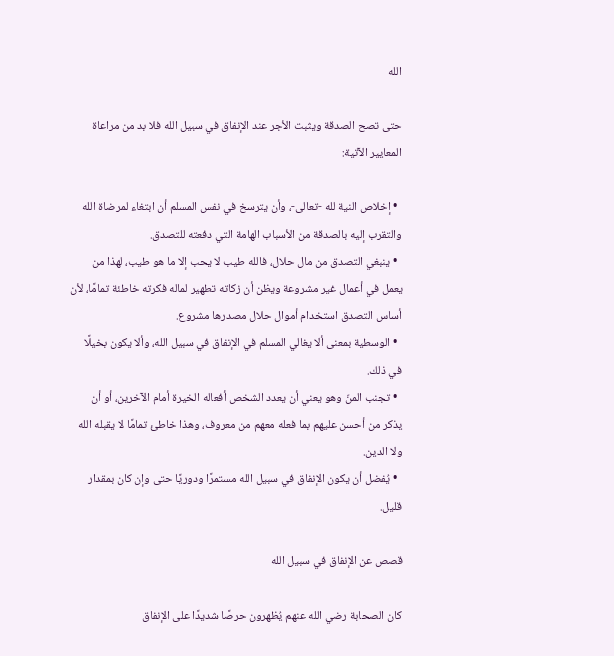الله

حتى تصح الصدقة ويثبت الأجر عند الإنفاق في سبيل الله فلا بد من مراعاة المعايير الآتية:

  • إخلاص النية لله -تعالى-، وأن يترسخ في نفس المسلم أن ابتغاء لمرضاة الله والتقرب إليه بالصدقة من الأسباب الهامة التي دفعته للتصدق.
  • ينبغي التصدق من مال حلال، فالله طيب لا يحب إلا ما هو طيب، لهذا من يعمل في أعمال غير مشروعة ويظن أن زكاته تطهير لماله فكرته خاطئة تمامًا، لأن أساس التصدق استخدام أموال حلال مصدرها مشروع.
  • الوسطية بمعنى ألا يغالي المسلم في الإنفاق في سبيل الله، وألا يكون بخيلًا في ذلك.
  • تجنب المنّ وهو يعني أن يعدد الشخص أفعاله الخيرة أمام الآخرين، أو أن يذكر من أحسن عليهم بما فعله معهم من معروف، وهذا خاطئ تمامًا لا يقبله الله ولا الدين.
  • يُفضل أن يكون الإنفاق في سبيل الله مستمرًا ودوريًا حتى وإن كان بمقدار قليل.

قصص عن الإنفاق في سبيل الله

كان الصحابة رضي الله عنهم يُظهرون حرصًا شديدًا على الإنفاق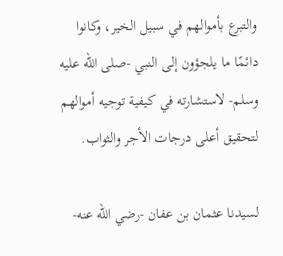والتبرع بأموالهم في سبيل الخير، وكانوا دائمًا ما يلجؤون إلى النبي -صلى الله عليه وسلم- لاستشارته في كيفية توجيه أموالهم لتحقيق أعلى درجات الأجر والثواب.

لسيدنا عثمان بن عفان -رضي الله عنه-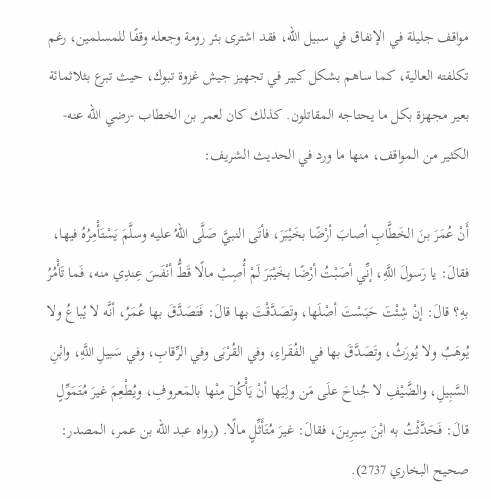مواقف جليلة في الإنفاق في سبيل الله، فقد اشترى بئر رومة وجعله وقفًا للمسلمين، رغم تكلفته العالية، كما ساهم بشكل كبير في تجهيز جيش غزوة تبوك، حيث تبرع بثلاثمائة بعير مجهزة بكل ما يحتاجه المقاتلون. كذلك كان لعمر بن الخطاب -رضي الله عنه- الكثير من المواقف، منها ما ورد في الحديث الشريف:

أَنْ عُمَرَ بنَ الخَطَّابِ أصابَ أرْضًا بخَيْبَرَ، فأتَى النبيَّ صَلَّى اللهُ عليه وسلَّمَ يَسْتَأْمِرُهُ فيها، فقالَ: يا رَسولَ اللَّهِ، إنِّي أصَبْتُ أرْضًا بخَيْبَرَ لَمْ أُصِبْ مالًا قَطُّ أنْفَسَ عِندِي منه، فَما تَأْمُرُ بهِ؟ قالَ: إنْ شِئْتَ حَبَسْتَ أصْلَها، وتَصَدَّقْتَ بها قالَ: فَتَصَدَّقَ بها عُمَرُ، أنَّه لا يُباعُ ولا يُوهَبُ ولا يُورَثُ، وتَصَدَّقَ بها في الفُقَراءِ، وفي القُرْبَى وفي الرِّقابِ، وفي سَبيلِ اللَّهِ، وابْنِ السَّبِيلِ، والضَّيْفِ لا جُناحَ علَى مَن ولِيَها أنْ يَأْكُلَ مِنْها بالمَعروفِ، ويُطْعِمَ غيرَ مُتَمَوِّلٍ قالَ: فَحَدَّثْتُ به ابْنَ سِيرِينَ، فقالَ: غيرَ مُتَأَثِّلٍ مالًا. (رواه عبد الله بن عمر، المصدر: صحيح البخاري 2737).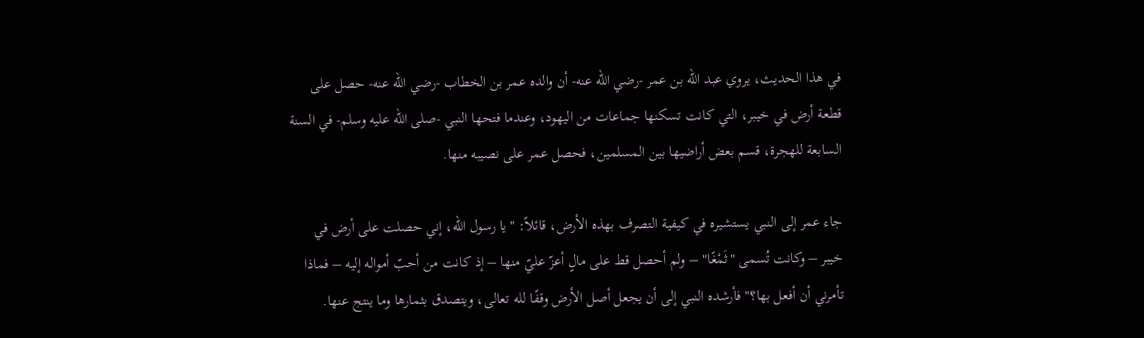في هذا الحديث، يروي عبد الله بن عمر -رضي الله عنه- أن والده عمر بن الخطاب -رضي الله عنه- حصل على قطعة أرض في خيبر، التي كانت تسكنها جماعات من اليهود، وعندما فتحها النبي -صلى الله عليه وسلم- في السنة السابعة للهجرة، قسم بعض أراضيها بين المسلمين، فحصل عمر على نصيبه منها.

جاء عمر إلى النبي يستشيره في كيفية التصرف بهذه الأرض، قائلاً: "يا رسول الله، إني حصلت على أرض في خيبر – وكانت تُسمى "ثَمْغًا" – ولم أحصل قط على مالٍ أعزّ عليّ منها – إذ كانت من أحبّ أمواله إليه – فماذا تأمرني أن أفعل بها؟" فأرشده النبي إلى أن يجعل أصل الأرض وقفًا لله تعالى، ويتصدق بثمارها وما ينتج عنها.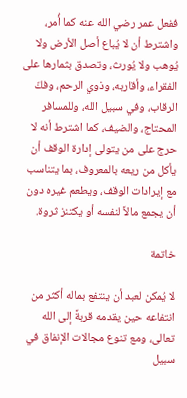ففعل عمر رضي الله عنه كما أُمر، واشترط أن لا يُباع أصل الأرض ولا يُوهب ولا يُورث، وتصدق بثمارها على الفقراء، وأقاربه، وذوي الرحم، وفكّ الرقاب، وفي سبيل الله، وللمسافر المحتاج، والضيف، كما اشترط أنه لا حرج على من يتولى إدارة الوقف أن يأكل من ريعه بالمعروف، بما يتناسب مع إيرادات الوقف، ويطعم غيره دون أن يجمع مالاً لنفسه أو يكتنز ثروة.

خاتمة

لا يُمكن لعبد أن ينتفع بماله أكثر من انتفاعه حين يقدمه قربةً إلى الله تعالى، ومع تنوع مجالات الإنفاق في سبيل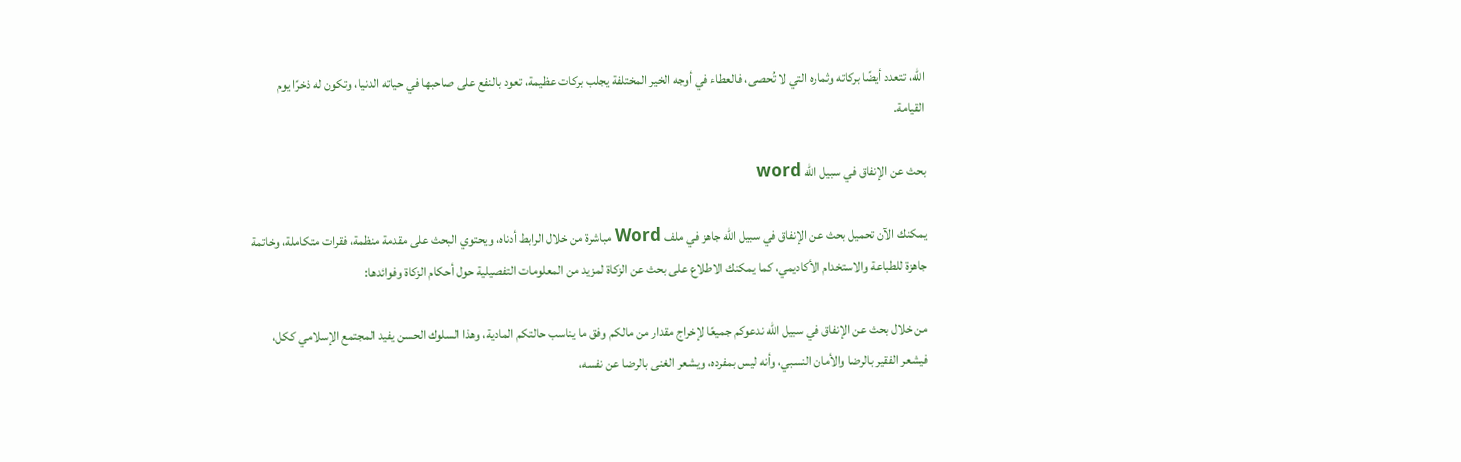الله، تتعدد أيضًا بركاته وثماره التي لا تُحصى، فالعطاء في أوجه الخير المختلفة يجلب بركات عظيمة، تعود بالنفع على صاحبها في حياته الدنيا، وتكون له ذخرًا يوم القيامة.

بحث عن الإنفاق في سبيل الله word

يمكنك الآن تحميل بحث عن الإنفاق في سبيل الله جاهز في ملف Word مباشرة من خلال الرابط أدناه، ويحتوي البحث على مقدمة منظمة، فقرات متكاملة، وخاتمة جاهزة للطباعة والاستخدام الأكاديمي، كما يمكنك الاطلاع على بحث عن الزكاة لمزيد من المعلومات التفصيلية حول أحكام الزكاة وفوائدها:

من خلال بحث عن الإنفاق في سبيل الله ندعوكم جميعًا لإخراج مقدار من مالكم وفق ما يناسب حالتكم المادية، وهذا السلوك الحسن يفيد المجتمع الإسلامي ككل، فيشعر الفقير بالرضا والأمان النسبي، وأنه ليس بمفرده، ويشعر الغنى بالرضا عن نفسه،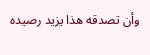وأن تصدقه هذا يزيد رصيده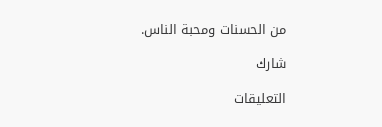من الحسنات ومحبة الناس.

شارك

التعليقات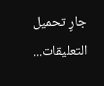جارٍ تحميل التعليقات...